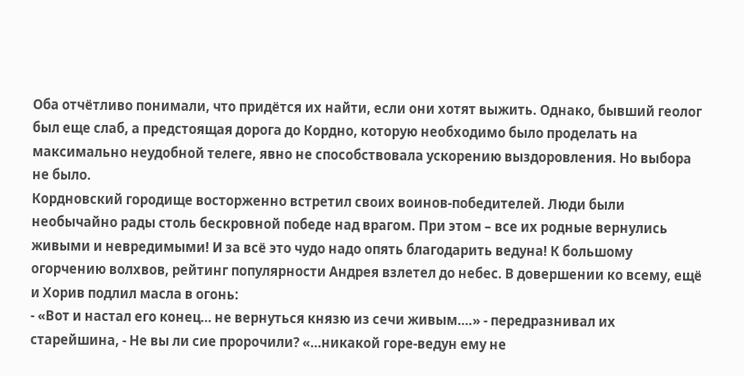Оба отчётливо понимали, что придётся их найти, если они хотят выжить. Однако, бывший геолог был еще слаб, а предстоящая дорога до Кордно, которую необходимо было проделать на максимально неудобной телеге, явно не способствовала ускорению выздоровления. Но выбора не было.
Кордновский городище восторженно встретил своих воинов-победителей. Люди были необычайно рады столь бескровной победе над врагом. При этом – все их родные вернулись живыми и невредимыми! И за всё это чудо надо опять благодарить ведуна! К большому огорчению волхвов, рейтинг популярности Андрея взлетел до небес. В довершении ко всему, ещё и Хорив подлил масла в огонь:
- «Вот и настал его конец… не вернуться князю из сечи живым….» - передразнивал их старейшина, - Не вы ли сие пророчили? «…никакой горе-ведун ему не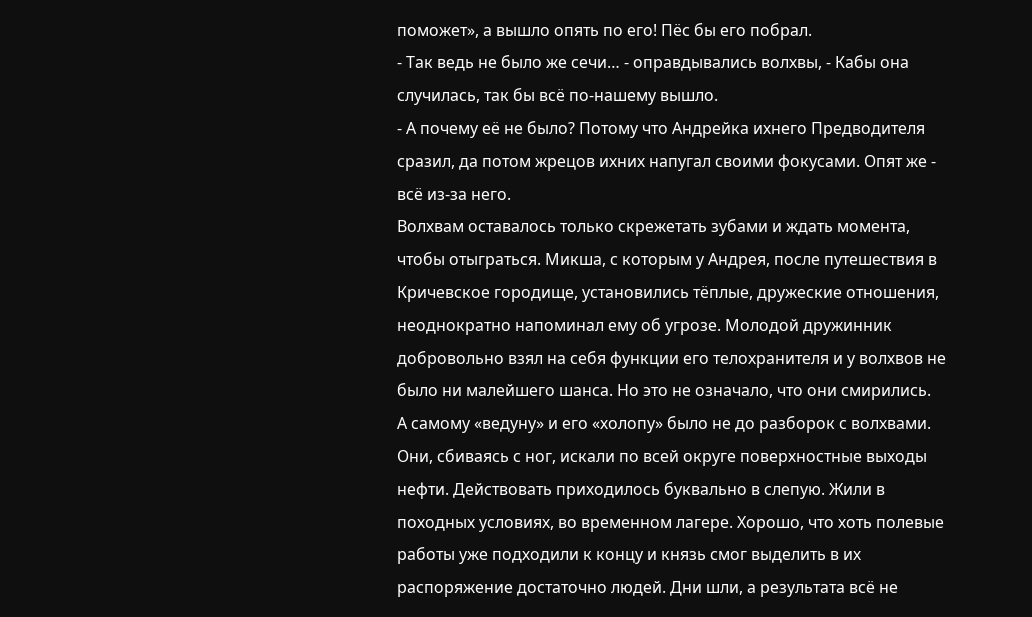поможет», а вышло опять по его! Пёс бы его побрал.
- Так ведь не было же сечи… - оправдывались волхвы, - Кабы она случилась, так бы всё по-нашему вышло.
- А почему её не было? Потому что Андрейка ихнего Предводителя сразил, да потом жрецов ихних напугал своими фокусами. Опят же - всё из-за него.
Волхвам оставалось только скрежетать зубами и ждать момента, чтобы отыграться. Микша, с которым у Андрея, после путешествия в Кричевское городище, установились тёплые, дружеские отношения, неоднократно напоминал ему об угрозе. Молодой дружинник добровольно взял на себя функции его телохранителя и у волхвов не было ни малейшего шанса. Но это не означало, что они смирились.
А самому «ведуну» и его «холопу» было не до разборок с волхвами. Они, сбиваясь с ног, искали по всей округе поверхностные выходы нефти. Действовать приходилось буквально в слепую. Жили в походных условиях, во временном лагере. Хорошо, что хоть полевые работы уже подходили к концу и князь смог выделить в их распоряжение достаточно людей. Дни шли, а результата всё не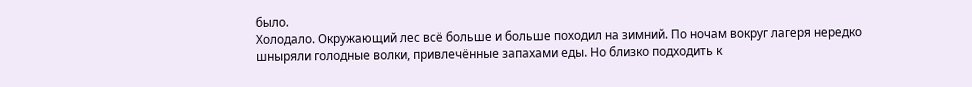было.
Холодало. Окружающий лес всё больше и больше походил на зимний. По ночам вокруг лагеря нередко шныряли голодные волки, привлечённые запахами еды. Но близко подходить к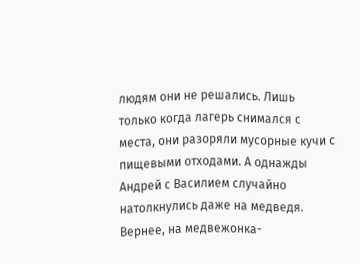людям они не решались. Лишь только когда лагерь снимался с места, они разоряли мусорные кучи с пищевыми отходами. А однажды Андрей с Василием случайно натолкнулись даже на медведя. Вернее, на медвежонка-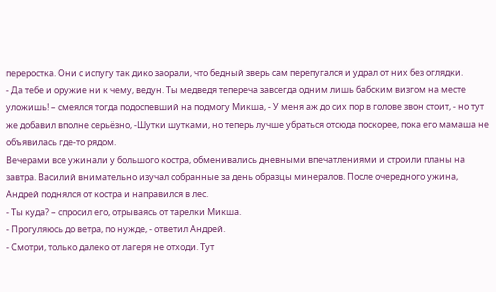переростка. Они с испугу так дико заорали, что бедный зверь сам перепугался и удрал от них без оглядки.
- Да тебе и оружие ни к чему, ведун. Ты медведя тепереча завсегда одним лишь бабским визгом на месте уложишь! – смеялся тогда подоспевший на подмогу Микша, - У меня аж до сих пор в голове звон стоит, - но тут же добавил вполне серьёзно, -Шутки шутками, но теперь лучше убраться отсюда поскорее, пока его мамаша не объявилась где-то рядом.
Вечерами все ужинали у большого костра, обменивались дневными впечатлениями и строили планы на завтра. Василий внимательно изучал собранные за день образцы минералов. После очередного ужина, Андрей поднялся от костра и направился в лес.
- Ты куда? – спросил его, отрываясь от тарелки Микша.
- Прогуляюсь до ветра, по нужде, - ответил Андрей.
- Смотри, только далеко от лагеря не отходи. Тут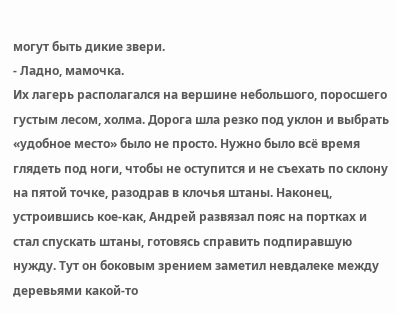могут быть дикие звери.
- Ладно, мамочка.
Их лагерь располагался на вершине небольшого, поросшего густым лесом, холма. Дорога шла резко под уклон и выбрать «удобное место» было не просто. Нужно было всё время глядеть под ноги, чтобы не оступится и не съехать по склону на пятой точке, разодрав в клочья штаны. Наконец, устроившись кое-как, Андрей развязал пояс на портках и стал спускать штаны, готовясь справить подпиравшую нужду. Тут он боковым зрением заметил невдалеке между деревьями какой-то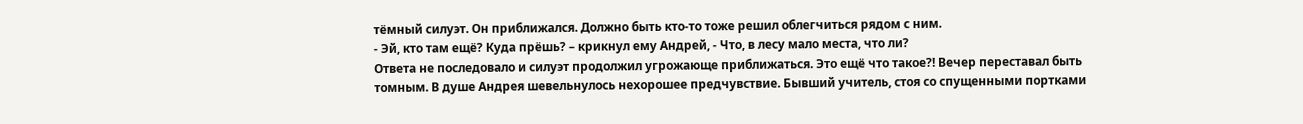тёмный силуэт. Он приближался. Должно быть кто-то тоже решил облегчиться рядом с ним.
- Эй, кто там ещё? Куда прёшь? – крикнул ему Андрей, - Что, в лесу мало места, что ли?
Ответа не последовало и силуэт продолжил угрожающе приближаться. Это ещё что такое?! Вечер переставал быть томным. В душе Андрея шевельнулось нехорошее предчувствие. Бывший учитель, стоя со спущенными портками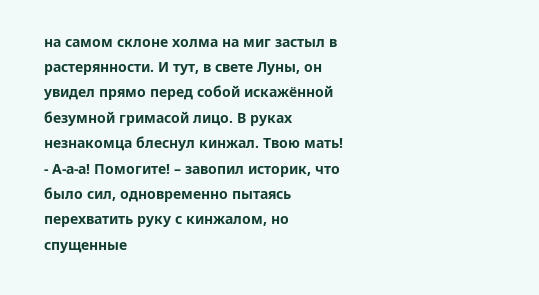на самом склоне холма на миг застыл в растерянности. И тут, в свете Луны, он увидел прямо перед собой искажённой безумной гримасой лицо. В руках незнакомца блеснул кинжал. Твою мать!
- А-а-а! Помогите! – завопил историк, что было сил, одновременно пытаясь перехватить руку с кинжалом, но спущенные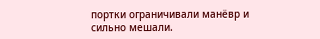портки ограничивали манёвр и сильно мешали.